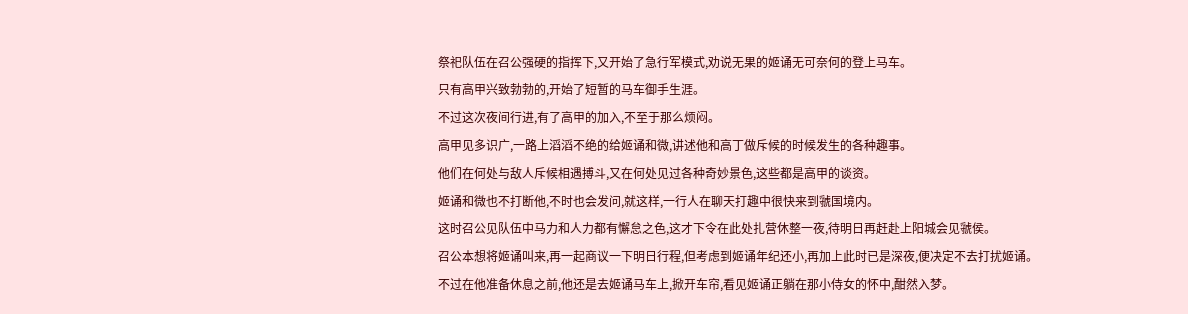祭祀队伍在召公强硬的指挥下,又开始了急行军模式,劝说无果的姬诵无可奈何的登上马车。
只有高甲兴致勃勃的,开始了短暂的马车御手生涯。
不过这次夜间行进,有了高甲的加入,不至于那么烦闷。
高甲见多识广,一路上滔滔不绝的给姬诵和微,讲述他和高丁做斥候的时候发生的各种趣事。
他们在何处与敌人斥候相遇搏斗,又在何处见过各种奇妙景色,这些都是高甲的谈资。
姬诵和微也不打断他,不时也会发问,就这样,一行人在聊天打趣中很快来到虢国境内。
这时召公见队伍中马力和人力都有懈怠之色,这才下令在此处扎营休整一夜,待明日再赶赴上阳城会见虢侯。
召公本想将姬诵叫来,再一起商议一下明日行程,但考虑到姬诵年纪还小,再加上此时已是深夜,便决定不去打扰姬诵。
不过在他准备休息之前,他还是去姬诵马车上,掀开车帘,看见姬诵正躺在那小侍女的怀中,酣然入梦。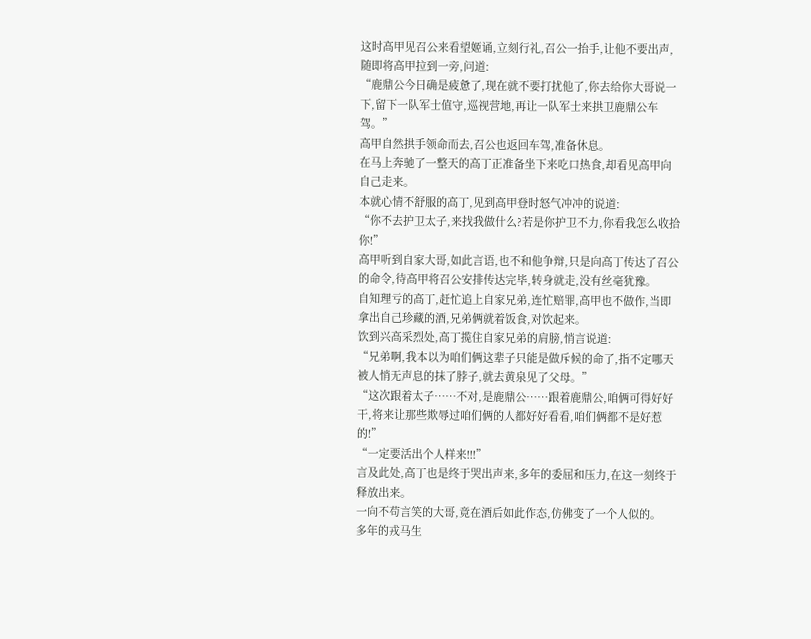这时高甲见召公来看望姬诵,立刻行礼,召公一抬手,让他不要出声,随即将高甲拉到一旁,问道:
“鹿鼎公今日确是疲惫了,现在就不要打扰他了,你去给你大哥说一下,留下一队军士值守,巡视营地,再让一队军士来拱卫鹿鼎公车驾。”
高甲自然拱手领命而去,召公也返回车驾,准备休息。
在马上奔驰了一整天的高丁正准备坐下来吃口热食,却看见高甲向自己走来。
本就心情不舒服的高丁,见到高甲登时怒气冲冲的说道:
“你不去护卫太子,来找我做什么?若是你护卫不力,你看我怎么收拾你!”
高甲听到自家大哥,如此言语,也不和他争辩,只是向高丁传达了召公的命令,待高甲将召公安排传达完毕,转身就走,没有丝毫犹豫。
自知理亏的高丁,赶忙追上自家兄弟,连忙赔罪,高甲也不做作,当即拿出自己珍藏的酒,兄弟俩就着饭食,对饮起来。
饮到兴高采烈处,高丁揽住自家兄弟的肩膀,悄言说道:
“兄弟啊,我本以为咱们俩这辈子只能是做斥候的命了,指不定哪天被人悄无声息的抹了脖子,就去黄泉见了父母。”
“这次跟着太子……不对,是鹿鼎公……跟着鹿鼎公,咱俩可得好好干,将来让那些欺辱过咱们俩的人都好好看看,咱们俩都不是好惹的!”
“一定要活出个人样来!!!”
言及此处,高丁也是终于哭出声来,多年的委屈和压力,在这一刻终于释放出来。
一向不苟言笑的大哥,竟在酒后如此作态,仿佛变了一个人似的。
多年的戎马生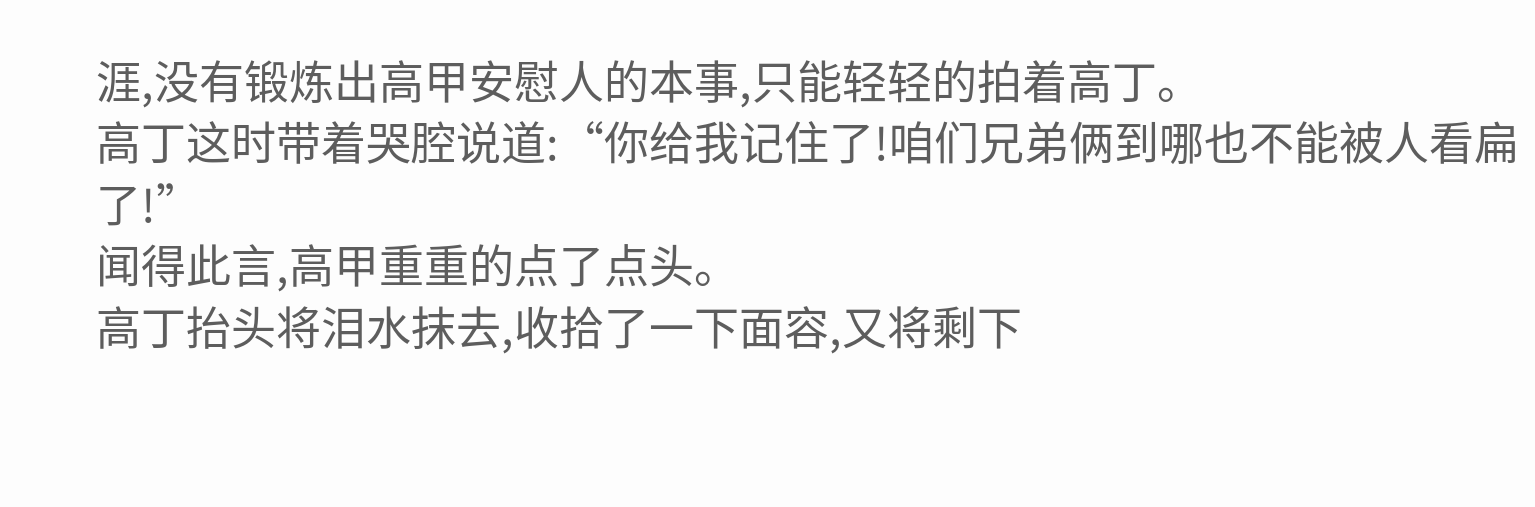涯,没有锻炼出高甲安慰人的本事,只能轻轻的拍着高丁。
高丁这时带着哭腔说道:“你给我记住了!咱们兄弟俩到哪也不能被人看扁了!”
闻得此言,高甲重重的点了点头。
高丁抬头将泪水抹去,收拾了一下面容,又将剩下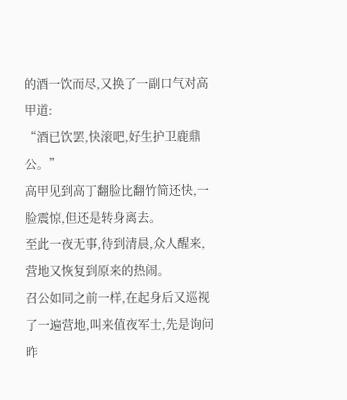的酒一饮而尽,又换了一副口气对高甲道:
“酒已饮罢,快滚吧,好生护卫鹿鼎公。”
高甲见到高丁翻脸比翻竹简还快,一脸震惊,但还是转身离去。
至此一夜无事,待到清晨,众人醒来,营地又恢复到原来的热闹。
召公如同之前一样,在起身后又巡视了一遍营地,叫来值夜军士,先是询问昨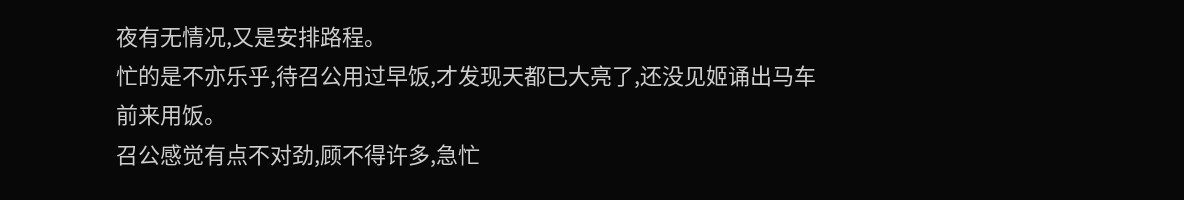夜有无情况,又是安排路程。
忙的是不亦乐乎,待召公用过早饭,才发现天都已大亮了,还没见姬诵出马车前来用饭。
召公感觉有点不对劲,顾不得许多,急忙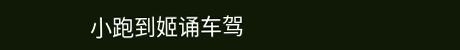小跑到姬诵车驾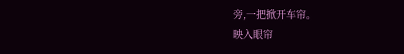旁,一把掀开车帘。
映入眼帘